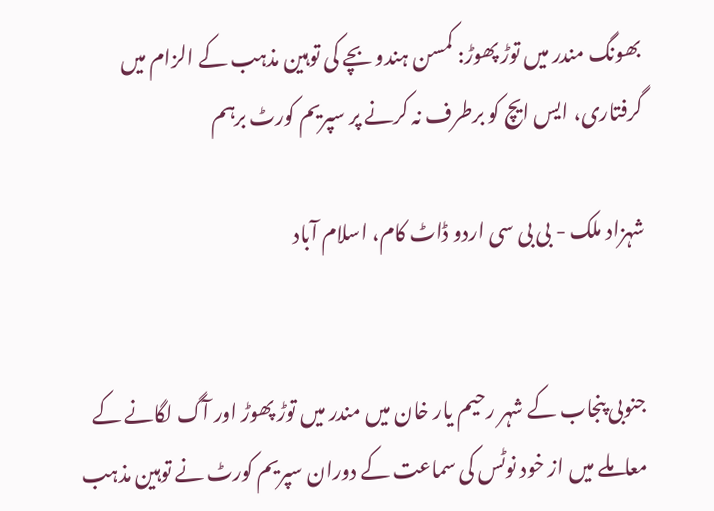بھونگ مندر میں توڑ پھوڑ: کمسن ہندو بچے کی توہین مذہب کے الزام میں گرفتاری، ایس ایچ کو برطرف نہ کرنے پر سپریم کورٹ برہم

شہزاد ملک - بی بی سی اردو ڈاٹ کام، اسلام آباد


جنوبی پنجاب کے شہر رحیم یار خان میں مندر میں توڑ پھوڑ اور آگ لگانے کے معاملے میں از خود نوٹس کی سماعت کے دوران سپریم کورٹ نے توہین مذہب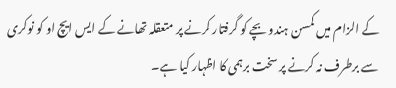کے الزام میں کمسن ہندو بچے کو گرفتار کرنے پر متعقلہ تھانے کے ایس ایچ او کو نوکری سے برطرف نہ کرنے پر سخت برہمی کا اظہار کیا ہے۔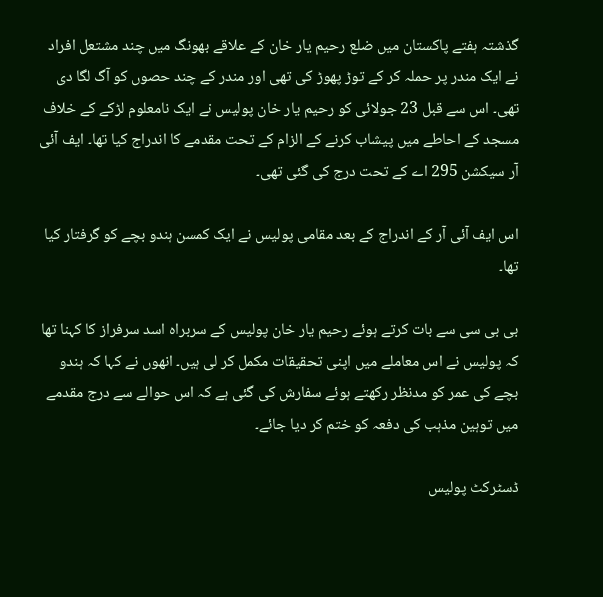گذشتہ ہفتے پاکستان میں ضلع رحیم یار خان کے علاقے بھونگ میں چند مشتعل افراد نے ایک مندر پر حملہ کر کے توڑ پھوڑ کی تھی اور مندر کے چند حصوں کو آگ لگا دی تھی۔ اس سے قبل 23 جولائی کو رحیم یار خان پولیس نے ایک نامعلوم لڑکے کے خلاف مسجد کے احاطے میں پیشاب کرنے کے الزام کے تحت مقدمے کا اندراج کیا تھا۔ ایف آئی آر سیکشن 295 اے کے تحت درج کی گئی تھی۔

اس ایف آئی آر کے اندراج کے بعد مقامی پولیس نے ایک کمسن ہندو بچے کو گرفتار کیا تھا۔

بی بی سی سے بات کرتے ہوئے رحیم یار خان پولیس کے سربراہ اسد سرفراز کا کہنا تھا کہ پولیس نے اس معاملے میں اپنی تحقیقات مکمل کر لی ہیں۔ انھوں نے کہا کہ ہندو بچے کی عمر کو مدنظر رکھتے ہوئے سفارش کی گئی ہے کہ اس حوالے سے درج مقدمے میں توہین مذہب کی دفعہ کو ختم کر دیا جائے۔

ڈسٹرکٹ پولیس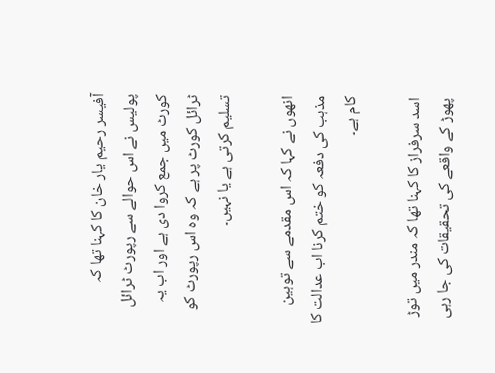آفیسر رحیم یار خان کا کہنا تھا کہ پولیس نے اس حوالے سے رپورٹ ٹرائل کورٹ میں جمع کروا دی ہے اور اب یہ ٹرائل کورٹ پر ہے کہ وہ اس رپورٹ کو تسلیم کرتی ہے یا نہیں۔

انھوں نے کہا کہ اس مقدمے سے توہین مذہب کی دفعہ کو ختم کرنا اب عدالت کا کام ہے۔

اسد سرفراز کا کہنا تھا کہ مندر میں توڑ پھوڑ کے واقعے کی تحقیقات کی جا رہی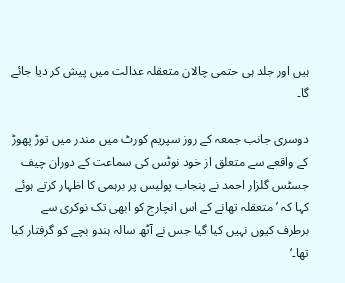ہیں اور جلد ہی حتمی چالان متعقلہ عدالت میں پیش کر دیا جائے گا۔

دوسری جانب جمعہ کے روز سپریم کورٹ میں مندر میں توڑ پھوڑ کے واقعے سے متعلق از خود نوٹس کی سماعت کے دوران چیف جسٹس گلزار احمد نے پنجاب پولیس پر برہمی کا اظہار کرتے ہوئے کہا کہ ’متعقلہ تھانے کے اس انچارج کو ابھی تک نوکری سے برطرف کیوں نہیں کیا گیا جس نے آٹھ سالہ ہندو بچے کو گرفتار کیا تھا۔‘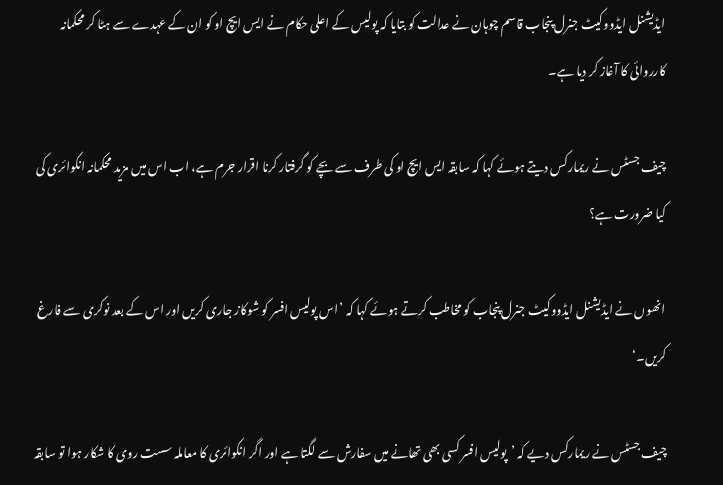ایڈیشنل ایڈووکیٹ جنرل پنجاب قاسم چوہان نے عدالت کو بتایا کہ پولیس کے اعلی حکام نے ایس ایچ او کو ان کے عہدے سے ہٹا کر محکمانہ کارروائی کا آغاز کر دیا ہے۔

چیف جسٹس نے ریمارکس دیتے ہوئے کہا کہ سابقہ ایس ایچ او کی طرف سے بچے کو گرفتار کرنا اقرار جرم ہے، اب اس میں مزید محکمانہ انکوائری کی کیا ضرورت ہے؟

انھوں نے ایڈیشنل ایڈووکیٹ جنرل پنجاب کو مخاطب کرتے ہوئے کہا کہ ’اس پولیس افسر کو شوکاز جاری کریں اور اس کے بعد نوکری سے فارغ کریں۔‘

چیف جسٹس نے ریمارکس دیے کہ ’پولیس افسر کسی بھی تھانے میں سفارش سے لگتا ہے اور اگر انکوائری کا معاملہ سست روی کا شکار ہوا تو سابقہ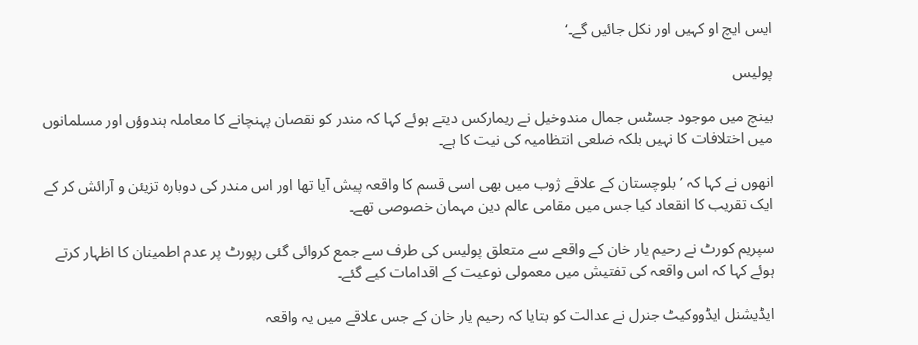ایس ایچ او کہیں اور نکل جائیں گے۔‘

پولیس

بینچ میں موجود جسٹس جمال مندوخیل نے ریمارکس دیتے ہوئے کہا کہ مندر کو نقصان پہنچانے کا معاملہ ہندوؤں اور مسلمانوں میں اختلافات کا نہیں بلکہ ضلعی انتظامیہ کی نیت کا ہے۔

انھوں نے کہا کہ ’بلوچستان کے علاقے ژوب میں بھی اسی قسم کا واقعہ پیش آیا تھا اور اس مندر کی دوبارہ تزیئن و آرائش کر کے ایک تقریب کا انقعاد کیا جس میں مقامی عالم دین مہمان خصوصی تھے۔

سپریم کورٹ نے رحیم یار خان کے واقعے سے متعلق پولیس کی طرف سے جمع کروائی گئی رپورٹ پر عدم اطمینان کا اظہار کرتے ہوئے کہا کہ اس واقعہ کی تفتیش میں معمولی نوعیت کے اقدامات کیے گئے۔

ایڈیشنل ایڈووکیٹ جنرل نے عدالت کو بتایا کہ رحیم یار خان کے جس علاقے میں یہ واقعہ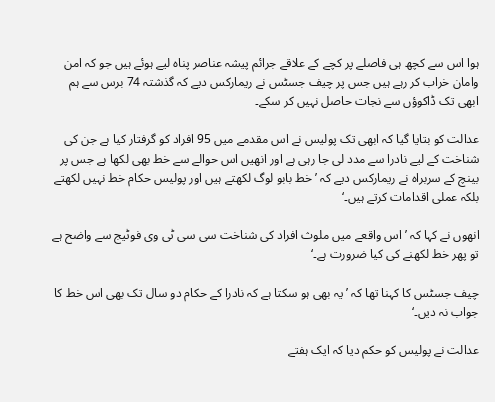ہوا اس سے کچھ ہی فاصلے پر کچے کے علاقے جرائم پیشہ عناصر پناہ لیے ہوئے ہیں جو کہ امن وامان خراب کر رہے ہیں جس پر چیف جسٹس نے ریمارکس دیے کہ گذشتہ 74 برس سے ہم ابھی تک ڈاکوؤں سے نجات حاصل نہیں کر سکے۔

عدالت کو بتایا گیا کہ ابھی تک پولیس نے اس مقدمے میں 95 افراد کو گرفتار کیا ہے جن کی شناخت کے لیے نادرا سے مدد لی جا رہی ہے اور انھیں اس حوالے سے خط بھی لکھا ہے جس پر بینچ کے سربراہ نے ریمارکس دیے کہ ’خط بابو لوگ لکھتے ہیں اور پولیس حکام خط نہیں لکھتے بلکہ عملی اقدامات کرتے ہیں۔‘

انھوں نے کہا کہ ’اس واقعے میں ملوث افراد کی شناخت سی سی ٹی وی فوٹیج سے واضح ہے تو پھر خط لکھنے کی کیا ضرورت ہے۔‘

چیف جسٹس کا کہنا تھا کہ ’یہ بھی ہو سکتا ہے کہ نادرا کے حکام دو سال تک بھی اس خط کا جواب نہ دیں۔‘

عدالت نے پولیس کو حکم دیا کہ ایک ہفتے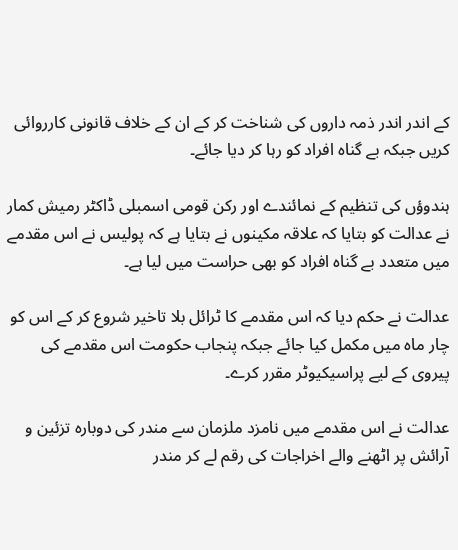کے اندر اندر ذمہ داروں کی شناخت کر کے ان کے خلاف قانونی کارروائی کریں جبکہ بے گناہ افراد کو رہا کر دیا جائے۔

ہندوؤں کی تنظیم کے نمائندے اور رکن قومی اسمبلی ڈاکٹر رمیش کمار نے عدالت کو بتایا کہ علاقہ مکینوں نے بتایا ہے کہ پولیس نے اس مقدمے میں متعدد بے گناہ افراد کو بھی حراست میں لیا ہے۔

عدالت نے حکم دیا کہ اس مقدمے کا ٹرائل بلا تاخیر شروع کر کے اس کو چار ماہ میں مکمل کیا جائے جبکہ پنجاب حکومت اس مقدمے کی پیروی کے لیے پراسیکیوٹر مقرر کرے۔

عدالت نے اس مقدمے میں نامزد ملزمان سے مندر کی دوبارہ تزئین و آرائش پر اٹھنے والے اخراجات کی رقم لے کر مندر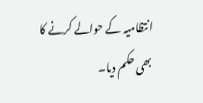انتظامیہ کے حوالے کرنے کا بھی حکم دیا۔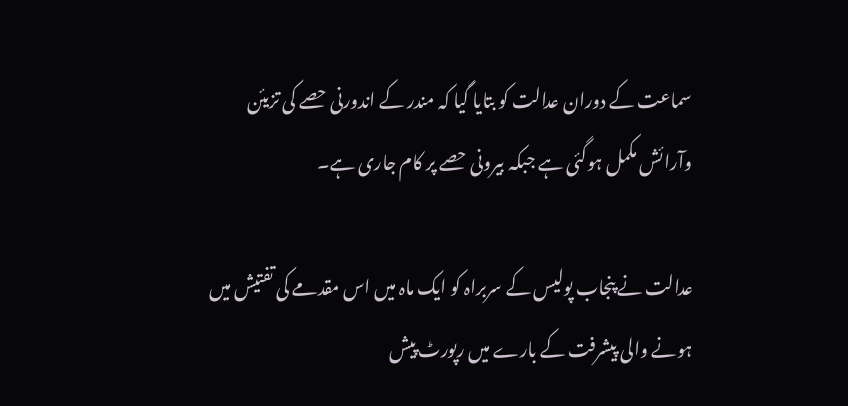سماعت کے دوران عدالت کو بتایا گیا کہ مندر کے اندورنی حصے کی تزیئن وآرائش مکمل ہوگئی ہے جبکہ بیرونی حصے پر کام جاری ہے۔

عدالت نے پنجاب پولیس کے سربراہ کو ایک ماہ میں اس مقدمے کی تفتیش میں ہونے والی پیشرفت کے بارے میں رپورٹ پیش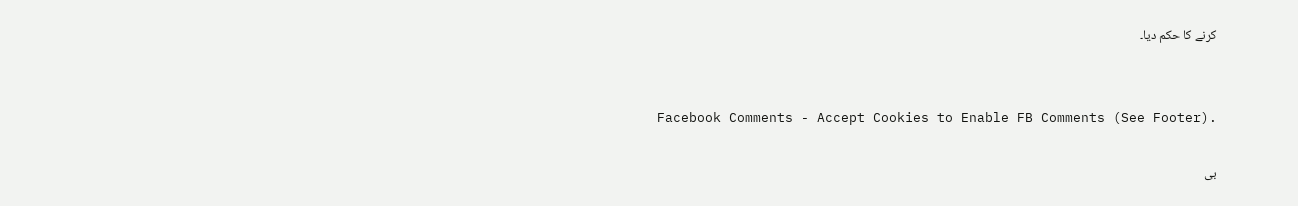کرنے کا حکم دیا۔


Facebook Comments - Accept Cookies to Enable FB Comments (See Footer).

بی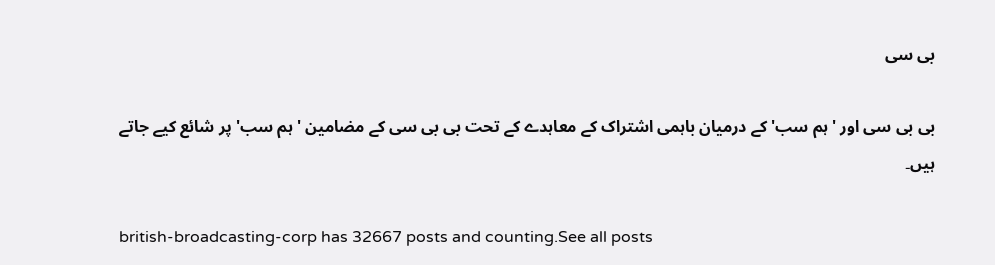بی سی

بی بی سی اور 'ہم سب' کے درمیان باہمی اشتراک کے معاہدے کے تحت بی بی سی کے مضامین 'ہم سب' پر شائع کیے جاتے ہیں۔

british-broadcasting-corp has 32667 posts and counting.See all posts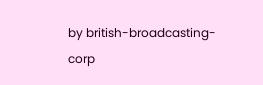by british-broadcasting-corp